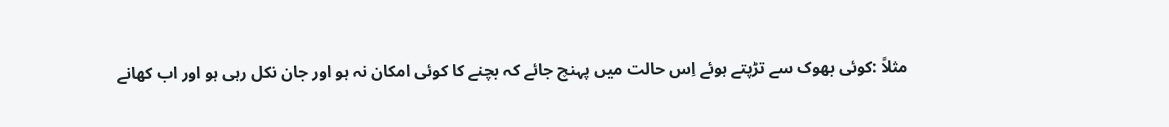مثلاً :کوئی بھوک سے تڑپتے ہوئے اِس حالت میں پہنچ جائے کہ بچنے کا کوئی امکان نہ ہو اور جان نکل رہی ہو اور اب کھانے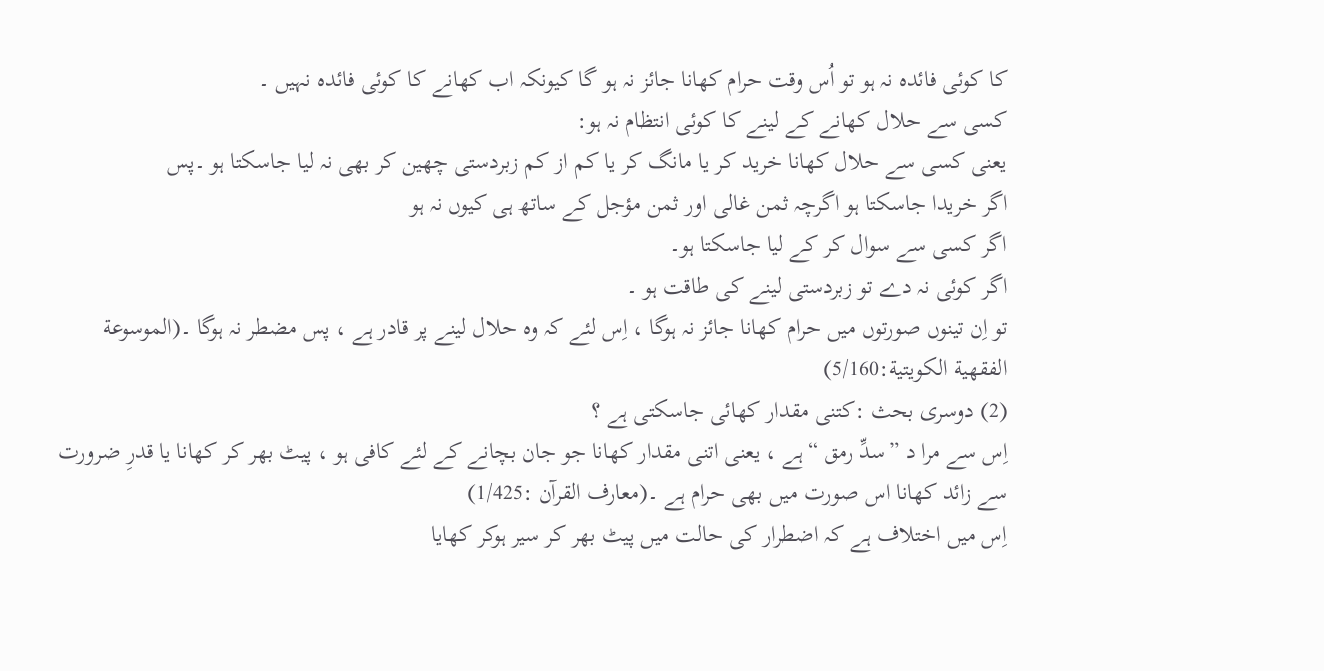کا کوئی فائدہ نہ ہو تو اُس وقت حرام کھانا جائز نہ ہو گا کیونکہ اب کھانے کا کوئی فائدہ نہیں ۔
کسی سے حلال کھانے کے لینے کا کوئی انتظام نہ ہو:
یعنی کسی سے حلال کھانا خرید کر یا مانگ کر یا کم از کم زبردستی چھین کر بھی نہ لیا جاسکتا ہو ۔پس
اگر خریدا جاسکتا ہو اگرچہ ثمن غالی اور ثمن مؤجل کے ساتھ ہی کیوں نہ ہو
اگر کسی سے سوال کر کے لیا جاسکتا ہو۔
اگر کوئی نہ دے تو زبردستی لینے کی طاقت ہو ۔
تو اِن تینوں صورتوں میں حرام کھانا جائز نہ ہوگا ، اِس لئے کہ وہ حلال لینے پر قادر ہے ، پس مضطر نہ ہوگا ۔(الموسوعة الفقهية الكويتية:5/160)
(2) دوسری بحث :کتنی مقدار کھائی جاسکتی ہے ؟
اِس سے مرا د ”سدِّ رمق “ہے ، یعنی اتنی مقدار کھانا جو جان بچانے کے لئے کافی ہو ، پیٹ بھر کر کھانا یا قدرِ ضرورت سے زائد کھانا اس صورت میں بھی حرام ہے ۔(معارف القرآن :1/425)
اِس میں اختلاف ہے کہ اضطرار کی حالت میں پیٹ بھر کر سیر ہوکر کھایا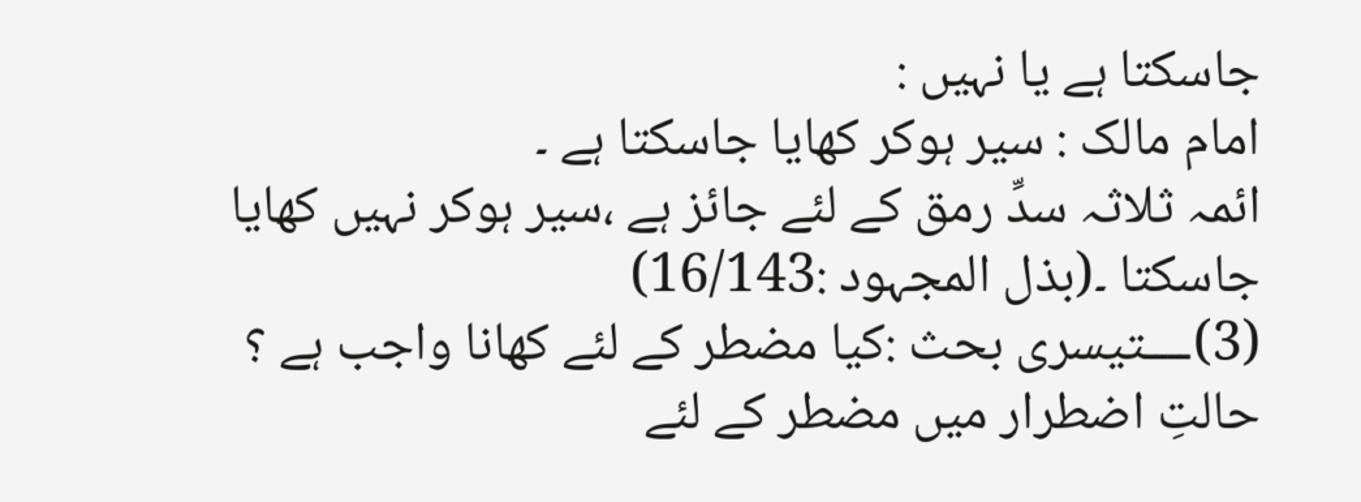جاسکتا ہے یا نہیں :
امام مالک : سیر ہوکر کھایا جاسکتا ہے ۔
ائمہ ثلاثہ سدِّ رمق کے لئے جائز ہے ،سیر ہوکر نہیں کھایا جاسکتا ۔(بذل المجہود :16/143)
(3)ــــتیسری بحث :کیا مضطر کے لئے کھانا واجب ہے ؟
حالتِ اضطرار میں مضطر کے لئے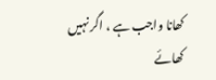کھانا واجب ہے ، اگر نہیں کھائے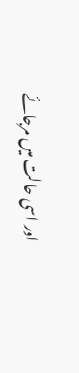اور اسی حالت میں مرجائے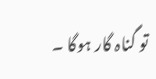تو گناہ گار ہوگا ۔